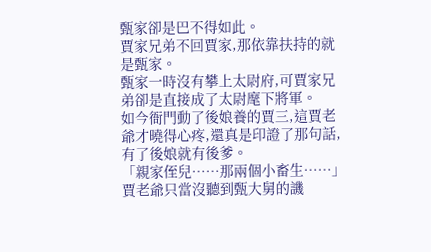甄家卻是巴不得如此。
賈家兄弟不回賈家,那依靠扶持的就是甄家。
甄家一時沒有攀上太尉府,可賈家兄弟卻是直接成了太尉麾下將軍。
如今衙門動了後娘養的賈三,這賈老爺才曉得心疼,還真是印證了那句話,有了後娘就有後爹。
「親家侄兒……那兩個小畜生……」
賈老爺只當沒聽到甄大舅的譏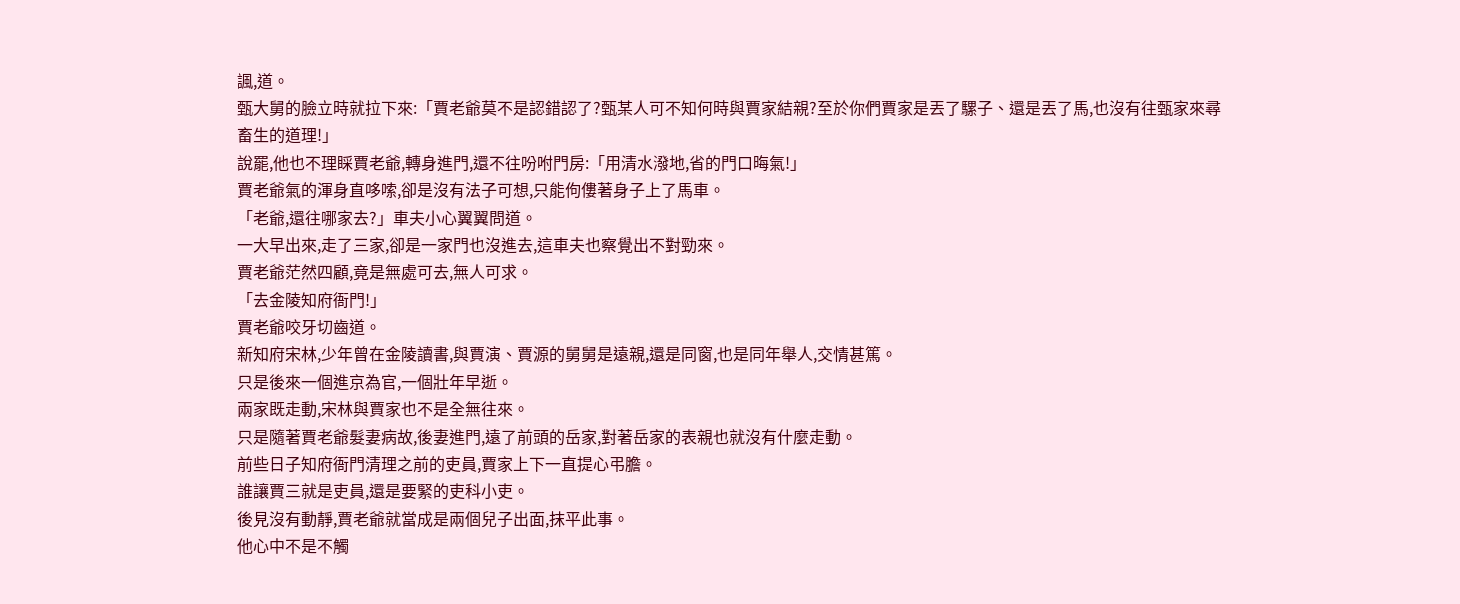諷,道。
甄大舅的臉立時就拉下來:「賈老爺莫不是認錯認了?甄某人可不知何時與賈家結親?至於你們賈家是丟了騾子、還是丟了馬,也沒有往甄家來尋畜生的道理!」
說罷,他也不理睬賈老爺,轉身進門,還不往吩咐門房:「用清水潑地,省的門口晦氣!」
賈老爺氣的渾身直哆嗦,卻是沒有法子可想,只能佝僂著身子上了馬車。
「老爺,還往哪家去?」車夫小心翼翼問道。
一大早出來,走了三家,卻是一家門也沒進去,這車夫也察覺出不對勁來。
賈老爺茫然四顧,竟是無處可去,無人可求。
「去金陵知府衙門!」
賈老爺咬牙切齒道。
新知府宋林,少年曾在金陵讀書,與賈演、賈源的舅舅是遠親,還是同窗,也是同年舉人,交情甚篤。
只是後來一個進京為官,一個壯年早逝。
兩家既走動,宋林與賈家也不是全無往來。
只是隨著賈老爺髮妻病故,後妻進門,遠了前頭的岳家,對著岳家的表親也就沒有什麼走動。
前些日子知府衙門清理之前的吏員,賈家上下一直提心弔膽。
誰讓賈三就是吏員,還是要緊的吏科小吏。
後見沒有動靜,賈老爺就當成是兩個兒子出面,抹平此事。
他心中不是不觸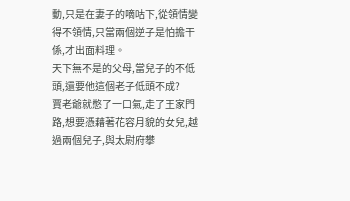動,只是在妻子的嘀咕下,從領情變得不領情,只當兩個逆子是怕擔干係,才出面料理。
天下無不是的父母,當兒子的不低頭,還要他這個老子低頭不成?
賈老爺就憋了一口氣,走了王家門路,想要憑藉著花容月貌的女兒,越過兩個兒子,與太尉府攀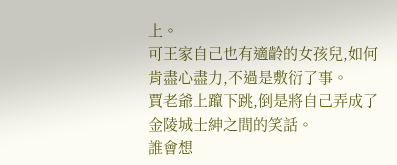上。
可王家自己也有適齡的女孩兒,如何肯盡心盡力,不過是敷衍了事。
賈老爺上躥下跳,倒是將自己弄成了金陵城士紳之間的笑話。
誰會想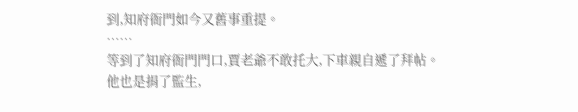到,知府衙門如今又舊事重提。
……
等到了知府衙門門口,賈老爺不敢托大,下車親自遞了拜帖。
他也是捐了監生,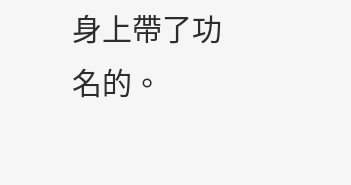身上帶了功名的。